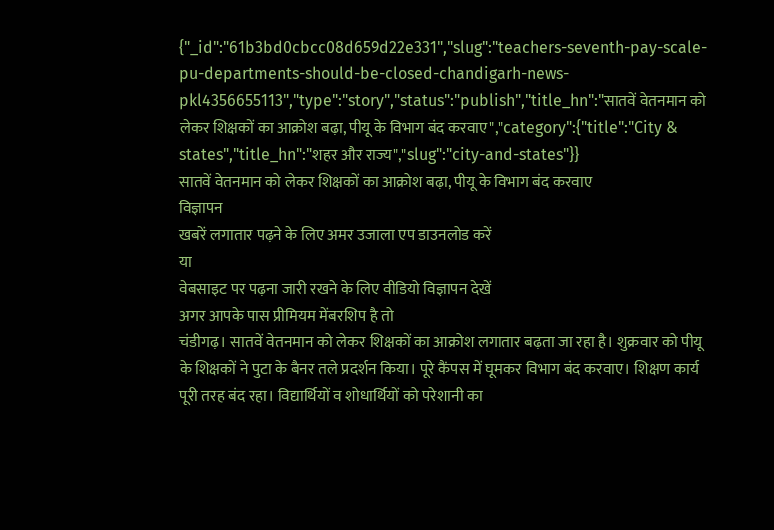{"_id":"61b3bd0cbcc08d659d22e331","slug":"teachers-seventh-pay-scale-pu-departments-should-be-closed-chandigarh-news-pkl4356655113","type":"story","status":"publish","title_hn":"सातवें वेतनमान को लेकर शिक्षकों का आक्रोश बढ़ा, पीयू के विभाग बंद करवाए","category":{"title":"City & states","title_hn":"शहर और राज्य","slug":"city-and-states"}}
सातवें वेतनमान को लेकर शिक्षकों का आक्रोश बढ़ा, पीयू के विभाग बंद करवाए
विज्ञापन
खबरें लगातार पढ़ने के लिए अमर उजाला एप डाउनलोड करें
या
वेबसाइट पर पढ़ना जारी रखने के लिए वीडियो विज्ञापन देखें
अगर आपके पास प्रीमियम मेंबरशिप है तो
चंडीगढ़। सातवें वेतनमान को लेकर शिक्षकों का आक्रोश लगातार बढ़ता जा रहा है। शुक्रवार को पीयू के शिक्षकों ने पुटा के बैनर तले प्रदर्शन किया। पूरे कैंपस में घूमकर विभाग बंद करवाए। शिक्षण कार्य पूरी तरह बंद रहा। विद्यार्थियों व शोधार्थियों को परेशानी का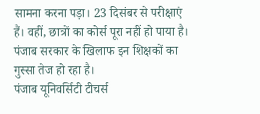सामना करना पड़ा। 23 दिसंबर से परीक्षाएं हैं। वहीं, छात्रों का कोर्स पूरा नहीं हो पाया है। पंजाब सरकार के खिलाफ इन शिक्षकों का गुस्सा तेज हो रहा है।
पंजाब यूनिवर्सिटी टीचर्स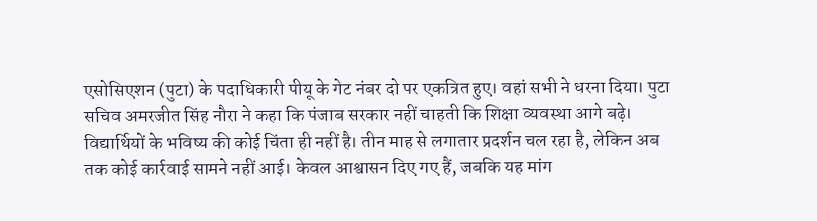एसोसिएशन (पुटा) के पदाधिकारी पीयू के गेट नंबर दो पर एकत्रित हुए। वहां सभी ने धरना दिया। पुटा सचिव अमरजीत सिंह नौरा ने कहा कि पंजाब सरकार नहीं चाहती कि शिक्षा व्यवस्था आगे बढ़े। विद्यार्थियों के भविष्य की कोई चिंता ही नहीं है। तीन माह से लगातार प्रदर्शन चल रहा है, लेकिन अब तक कोई कार्रवाई सामने नहीं आई। केवल आश्वासन दिए गए हैं, जबकि यह मांग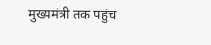मुख्यमंत्री तक पहुंच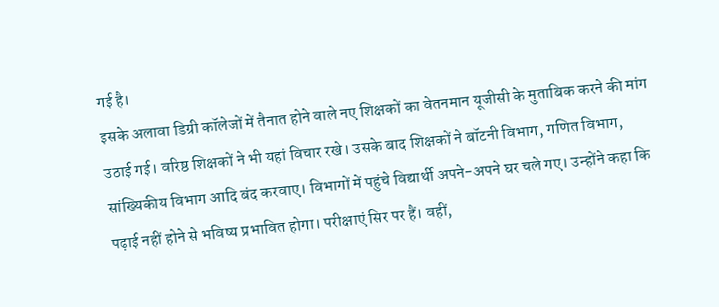गई है।
इसके अलावा डिग्री कॉलेजों में तैनात होने वाले नए शिक्षकों का वेतनमान यूजीसी के मुताबिक करने की मांग उठाई गई। वरिष्ठ शिक्षकों ने भी यहां विचार रखे। उसके बाद शिक्षकों ने बॉटनी विभाग, गणित विभाग, सांख्यिकीय विभाग आदि बंद करवाए। विभागों में पहुंचे विद्यार्थी अपने-अपने घर चले गए। उन्होंने कहा कि पढ़ाई नहीं होने से भविष्य प्रभावित होगा। परीक्षाएं सिर पर हैं। वहीं,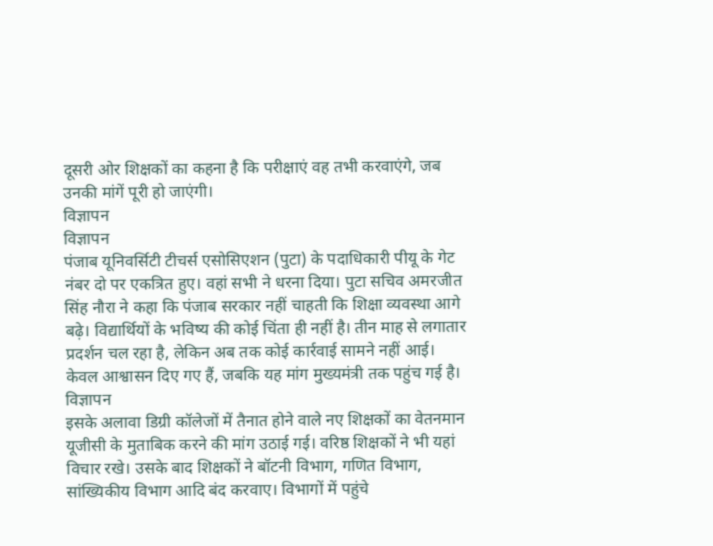दूसरी ओर शिक्षकों का कहना है कि परीक्षाएं वह तभी करवाएंगे, जब उनकी मांगें पूरी हो जाएंगी।
विज्ञापन
विज्ञापन
पंजाब यूनिवर्सिटी टीचर्स एसोसिएशन (पुटा) के पदाधिकारी पीयू के गेट नंबर दो पर एकत्रित हुए। वहां सभी ने धरना दिया। पुटा सचिव अमरजीत सिंह नौरा ने कहा कि पंजाब सरकार नहीं चाहती कि शिक्षा व्यवस्था आगे बढ़े। विद्यार्थियों के भविष्य की कोई चिंता ही नहीं है। तीन माह से लगातार प्रदर्शन चल रहा है, लेकिन अब तक कोई कार्रवाई सामने नहीं आई। केवल आश्वासन दिए गए हैं, जबकि यह मांग मुख्यमंत्री तक पहुंच गई है।
विज्ञापन
इसके अलावा डिग्री कॉलेजों में तैनात होने वाले नए शिक्षकों का वेतनमान यूजीसी के मुताबिक करने की मांग उठाई गई। वरिष्ठ शिक्षकों ने भी यहां विचार रखे। उसके बाद शिक्षकों ने बॉटनी विभाग, गणित विभाग, सांख्यिकीय विभाग आदि बंद करवाए। विभागों में पहुंचे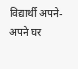विद्यार्थी अपने-अपने घर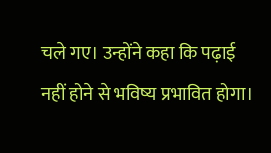चले गए। उन्होंने कहा कि पढ़ाई नहीं होने से भविष्य प्रभावित होगा।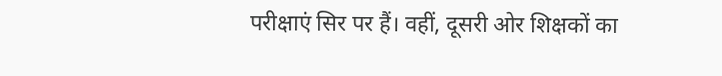परीक्षाएं सिर पर हैं। वहीं, दूसरी ओर शिक्षकों का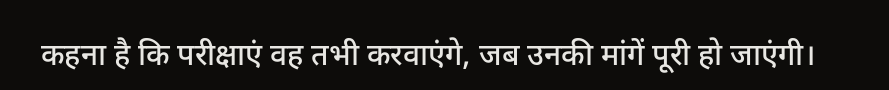कहना है कि परीक्षाएं वह तभी करवाएंगे, जब उनकी मांगें पूरी हो जाएंगी।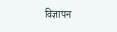विज्ञापन